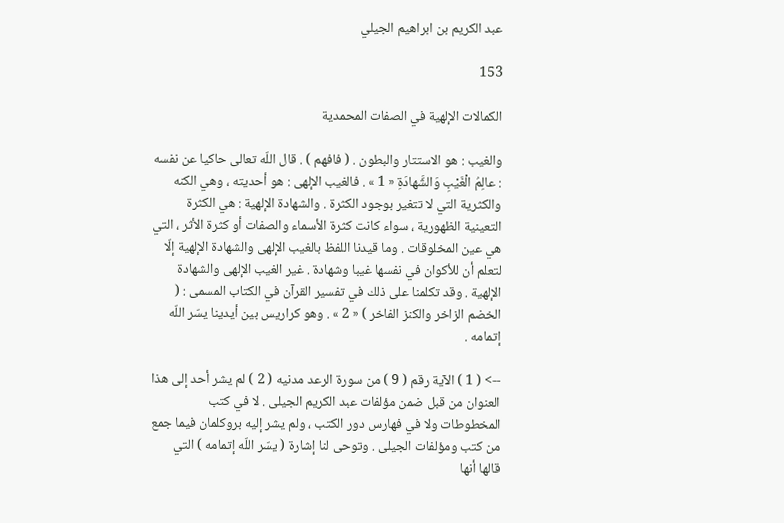عبد الكريم بن ابراهيم الجيلي

153

الكمالات الإلهية في الصفات المحمدية

والغيب : هو الاستتار والبطون . ( فافهم ) . قال اللّه تعالى حاكيا عن نفسه : عالِمُ الْغَيْبِ وَالشَّهادَةِ « 1 » . فالغيب الإلهى : هو أحديته ، وهي الكنه والكثرية التي لا تتغير بوجود الكثرة . والشهادة الإلهية : هي الكثرة التعينية الظهورية ، سواء كانت كثرة الأسماء والصفات أو كثرة الأثر ، التي هي عين المخلوقات . وما قيدنا اللفظ بالغيب الإلهى والشهادة الإلهية إلّا لتعلم أن للأكوان في نفسها غيبا وشهادة . غير الغيب الإلهى والشهادة الإلهية . وقد تكلمنا على ذلك في تفسير القرآن في الكتاب المسمى : ( الخضم الزاخر والكنز الفاخر ) « 2 » . وهو كراريس بين أيدينا يسّر اللّه إتمامه .

--> ( 1 ) الآية رقم ( 9 ) من سورة الرعد مدنيه ( 2 ) لم يشر أحد إلى هذا العنوان من قبل ضمن مؤلفات عبد الكريم الجيلى . لا في كتب المخطوطات ولا في فهارس دور الكتب ، ولم يشر إليه بروكلمان فيما جمع من كتب ومؤلفات الجيلى . وتوحى لنا إشارة ( يسّر اللّه إتمامه ) التي قالها أنها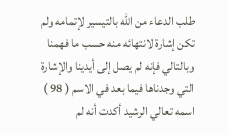طلب الدعاء من اللّه بالتيسير لإتمامه ولم تكن إشارة لانتهائه منه حسب ما فهمنا وبالتالي فإنه لم يصل إلى أيدينا والإشارة التي وجدناها فيما بعد في الاسم ( 98 ) اسمه تعالي الرشيد أكدت أنه لم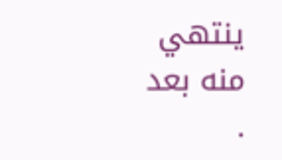ينتهي منه بعد .